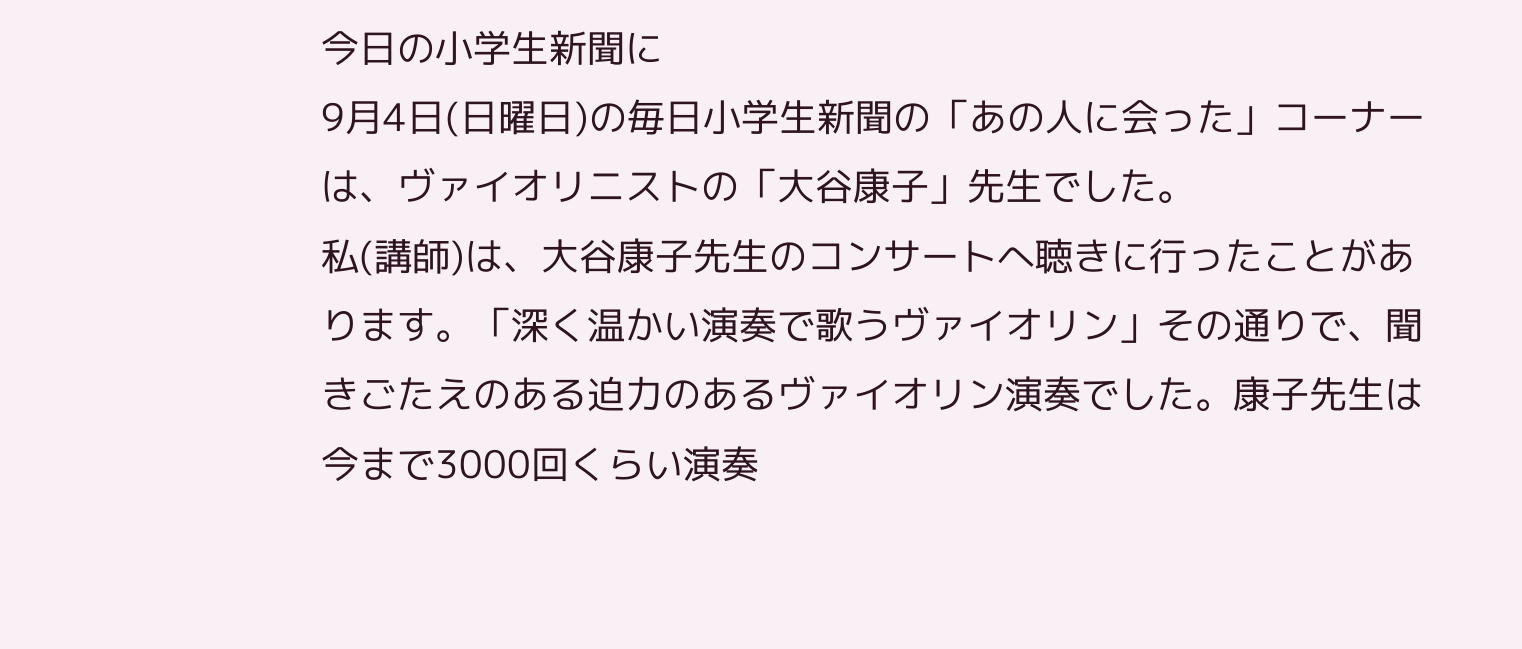今日の小学生新聞に
9月4日(日曜日)の毎日小学生新聞の「あの人に会った」コーナーは、ヴァイオリニストの「大谷康子」先生でした。
私(講師)は、大谷康子先生のコンサートへ聴きに行ったことがあります。「深く温かい演奏で歌うヴァイオリン」その通りで、聞きごたえのある迫力のあるヴァイオリン演奏でした。康子先生は今まで3000回くらい演奏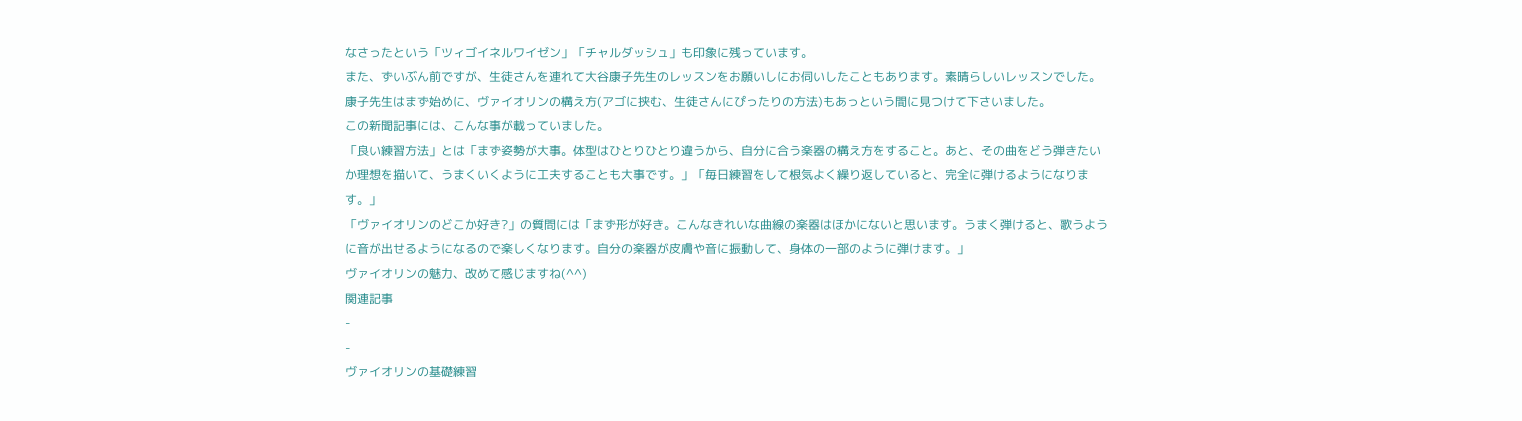なさったという「ツィゴイネルワイゼン」「チャルダッシュ」も印象に残っています。
また、ずいぶん前ですが、生徒さんを連れて大谷康子先生のレッスンをお願いしにお伺いしたこともあります。素晴らしいレッスンでした。康子先生はまず始めに、ヴァイオリンの構え方(アゴに挟む、生徒さんにぴったりの方法)もあっという間に見つけて下さいました。
この新聞記事には、こんな事が載っていました。
「良い練習方法」とは「まず姿勢が大事。体型はひとりひとり違うから、自分に合う楽器の構え方をすること。あと、その曲をどう弾きたいか理想を描いて、うまくいくように工夫することも大事です。」「毎日練習をして根気よく繰り返していると、完全に弾けるようになります。」
「ヴァイオリンのどこか好き?」の質問には「まず形が好き。こんなきれいな曲線の楽器はほかにないと思います。うまく弾けると、歌うように音が出せるようになるので楽しくなります。自分の楽器が皮膚や音に振動して、身体の一部のように弾けます。」
ヴァイオリンの魅力、改めて感じますね(^^)
関連記事
-
-
ヴァイオリンの基礎練習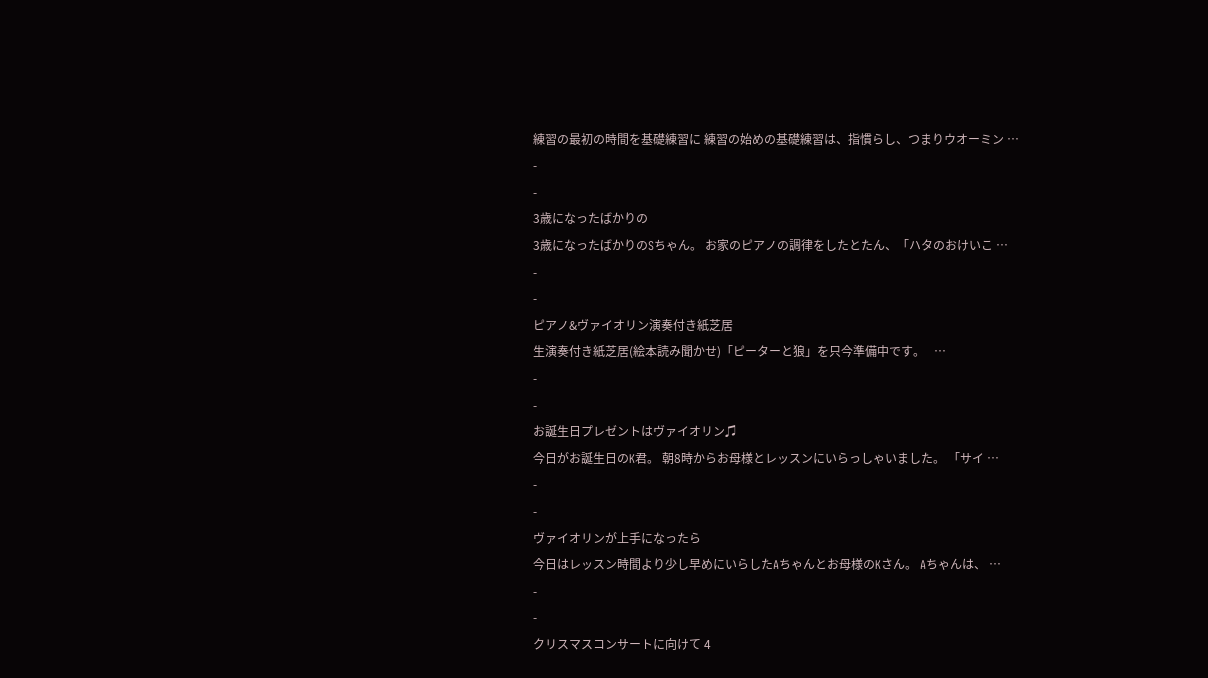練習の最初の時間を基礎練習に 練習の始めの基礎練習は、指慣らし、つまりウオーミン …
-
-
3歳になったばかりの
3歳になったばかりのSちゃん。 お家のピアノの調律をしたとたん、「ハタのおけいこ …
-
-
ピアノ&ヴァイオリン演奏付き紙芝居
生演奏付き紙芝居(絵本読み聞かせ)「ピーターと狼」を只今準備中です。   …
-
-
お誕生日プレゼントはヴァイオリン♫
今日がお誕生日のK君。 朝8時からお母様とレッスンにいらっしゃいました。 「サイ …
-
-
ヴァイオリンが上手になったら
今日はレッスン時間より少し早めにいらしたAちゃんとお母様のKさん。 Aちゃんは、 …
-
-
クリスマスコンサートに向けて 4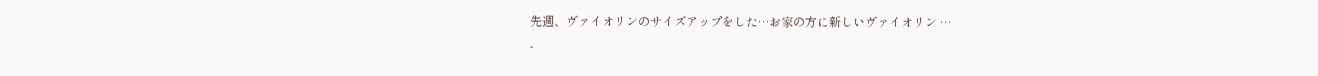先週、ヴァイオリンのサイズアップをした…お家の方に新しいヴァイオリン …
-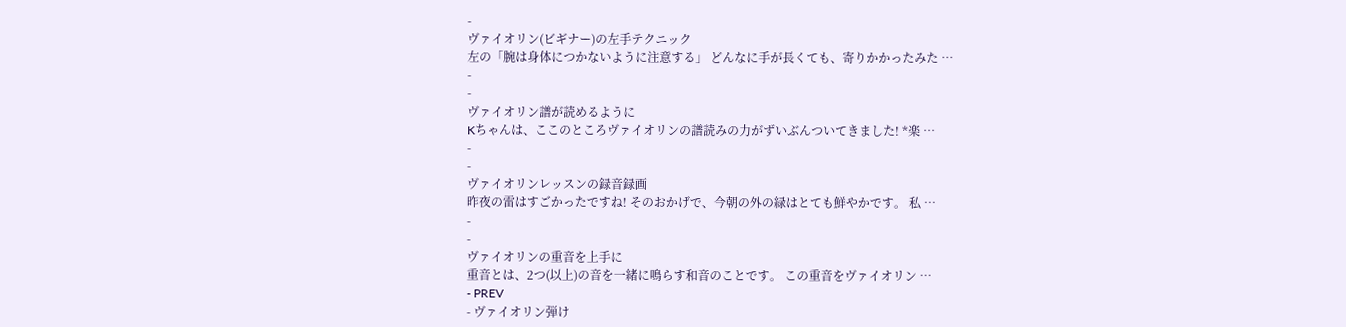-
ヴァイオリン(ビギナー)の左手テクニック
左の「腕は身体につかないように注意する」 どんなに手が長くても、寄りかかったみた …
-
-
ヴァイオリン譜が読めるように
Kちゃんは、ここのところヴァイオリンの譜読みの力がずいぶんついてきました! *楽 …
-
-
ヴァイオリンレッスンの録音録画
昨夜の雷はすごかったですね! そのおかげで、今朝の外の緑はとても鮮やかです。 私 …
-
-
ヴァイオリンの重音を上手に
重音とは、2つ(以上)の音を一緒に鳴らす和音のことです。 この重音をヴァイオリン …
- PREV
- ヴァイオリン弾け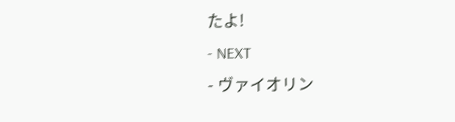たよ!
- NEXT
- ヴァイオリン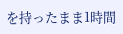を持ったまま1時間